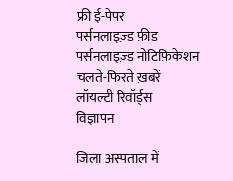फ्री ई-पेपर
पर्सनलाइज़्ड फ़ीड
पर्सनलाइज़्ड नोटिफ़िकेशन
चलते-फिरते ख़बरें
लॉयल्टी रिवॉर्ड्स
विज्ञापन

जिला अस्पताल में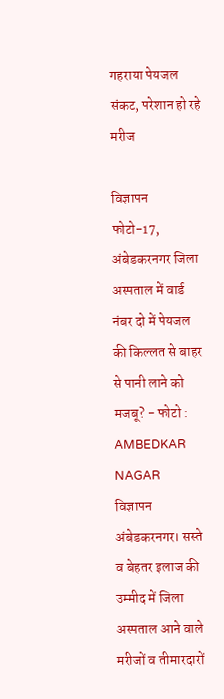गहराया पेयजल संकट, परेशान हो रहे मरीज

विज्ञापन
फोटो-17, अंबेडकरनगर जिला अस्पताल में वार्ड नंबर दो में पेयजल की किल्लत से बाहर से पानी लाने को मजबू? - फोटो : AMBEDKAR NAGAR
विज्ञापन
अंबेडकरनगर। सस्ते व बेहतर इलाज की उम्मीद में जिला अस्पताल आने वाले मरीजों व तीमारदारों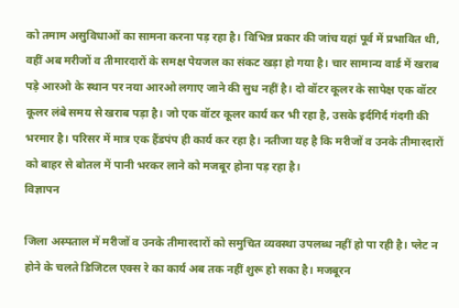को तमाम असुविधाओं का सामना करना पड़ रहा है। विभिन्न प्रकार की जांच यहां पूर्व में प्रभावित थी, वहीं अब मरीजों व तीमारदारों के समक्ष पेयजल का संकट खड़ा हो गया है। चार सामान्य वार्ड में खराब पड़े आरओ के स्थान पर नया आरओ लगाए जाने की सुध नहीं है। दो वॉटर कूलर के सापेक्ष एक वॉटर कूलर लंबे समय से खराब पड़ा है। जो एक वॉटर कूलर कार्य कर भी रहा है, उसके इर्दगिर्द गंदगी की भरमार है। परिसर में मात्र एक हैंडपंप ही कार्य कर रहा है। नतीजा यह है कि मरीजों व उनके तीमारदारों को बाहर से बोतल में पानी भरकर लाने को मजबूर होना पड़ रहा है।
विज्ञापन

जिला अस्पताल में मरीजों व उनके तीमारदारों को समुचित व्यवस्था उपलब्ध नहीं हो पा रही है। प्लेट न होने के चलते डिजिटल एक्स रे का कार्य अब तक नहीं शुरू हो सका है। मजबूरन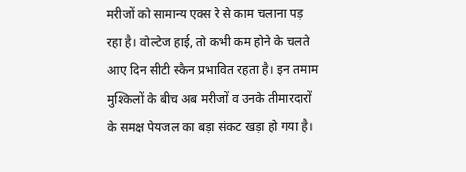मरीजों को सामान्य एक्स रे से काम चलाना पड़ रहा है। वोल्टेज हाई, तो कभी कम होने के चलते आए दिन सीटी स्कैन प्रभावित रहता है। इन तमाम मुश्किलों के बीच अब मरीजों व उनके तीमारदारों के समक्ष पेयजल का बड़ा संकट खड़ा हो गया है।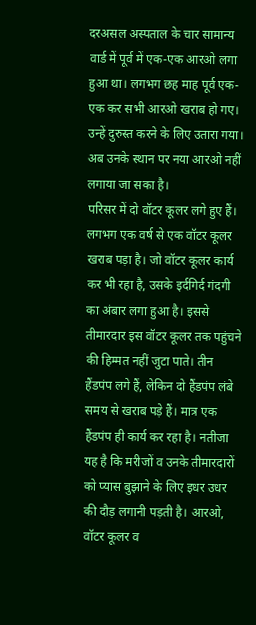दरअसल अस्पताल के चार सामान्य वार्ड में पूर्व में एक-एक आरओ लगा हुआ था। लगभग छह माह पूर्व एक-एक कर सभी आरओ खराब हो गए। उन्हें दुरुस्त करने के लिए उतारा गया। अब उनके स्थान पर नया आरओ नहीं लगाया जा सका है।
परिसर में दो वॉटर कूलर लगे हुए हैं। लगभग एक वर्ष से एक वॉटर कूलर खराब पड़ा है। जो वॉटर कूलर कार्य कर भी रहा है, उसके इर्दगिर्द गंदगी का अंबार लगा हुआ है। इससे तीमारदार इस वॉटर कूलर तक पहुंचने की हिम्मत नहीं जुटा पाते। तीन हैंडपंप लगे हैं, लेकिन दो हैंडपंप लंबे समय से खराब पड़े हैं। मात्र एक हैंडपंप ही कार्य कर रहा है। नतीजा यह है कि मरीजों व उनके तीमारदारों को प्यास बुझाने के लिए इधर उधर की दौड़ लगानी पड़ती है। आरओ, वॉटर कूलर व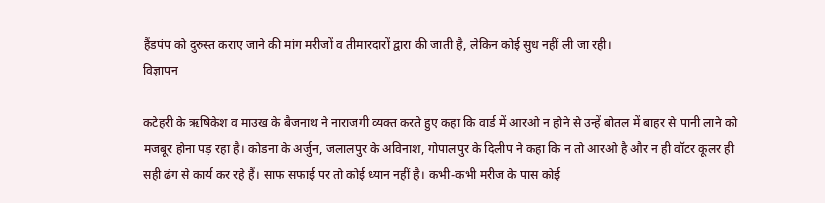हैंडपंप को दुरुस्त कराए जाने की मांग मरीजों व तीमारदारों द्वारा की जाती है, लेकिन कोई सुध नहीं ली जा रही।
विज्ञापन

कटेहरी के ऋषिकेश व माउख के बैजनाथ ने नाराजगी व्यक्त करते हुए कहा कि वार्ड में आरओ न होने से उन्हें बोतल में बाहर से पानी लाने को मजबूर होना पड़ रहा है। कोडना के अर्जुन, जलालपुर के अविनाश, गोपालपुर के दिलीप ने कहा कि न तो आरओ है और न ही वॉटर कूलर ही सही ढंग से कार्य कर रहे हैं। साफ सफाई पर तो कोई ध्यान नहीं है। कभी-कभी मरीज के पास कोई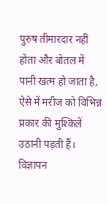पुरुष तीमारदार नहीं होता और बोतल में पानी खत्म हो जाता है, ऐसे में मरीज को विभिन्न प्रकार की मुश्किलें उठानी पड़ती हैं।
विज्ञापन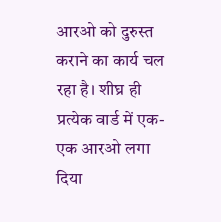आरओ को दुरुस्त कराने का कार्य चल रहा है। शीघ्र ही प्रत्येक वार्ड में एक-एक आरओ लगा दिया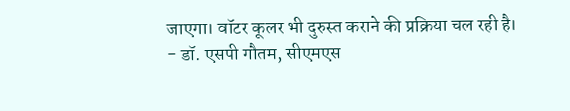जाएगा। वॉटर कूलर भी दुरुस्त कराने की प्रक्रिया चल रही है।
- डॉ. एसपी गौतम, सीएमएस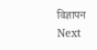विज्ञापन
Next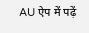AU ऐप में पढ़ें